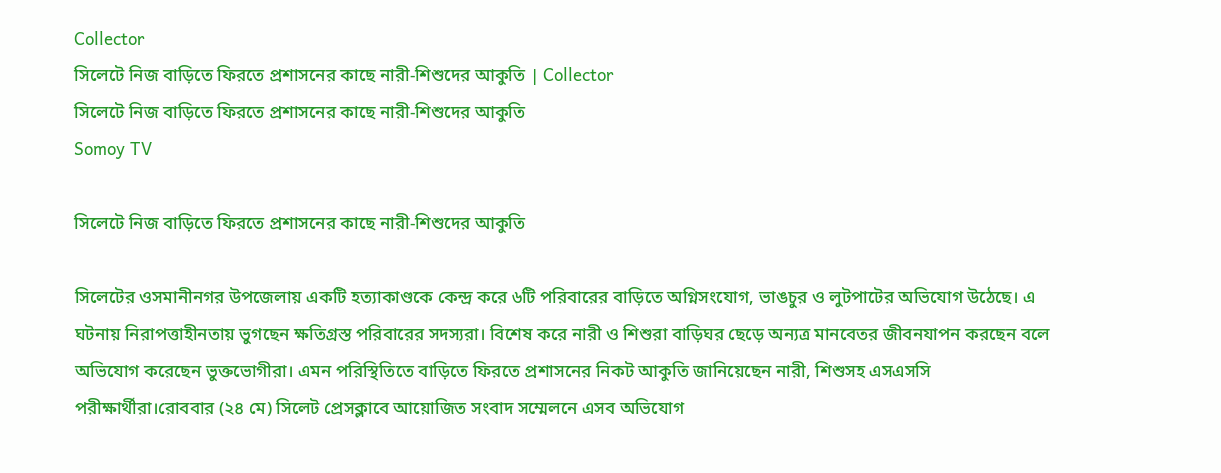Collector
সিলেটে নিজ বাড়িতে ফিরতে প্রশাসনের কাছে নারী-শিশুদের আকুতি | Collector
সিলেটে নিজ বাড়িতে ফিরতে প্রশাসনের কাছে নারী-শিশুদের আকুতি
Somoy TV

সিলেটে নিজ বাড়িতে ফিরতে প্রশাসনের কাছে নারী-শিশুদের আকুতি

সিলেটের ওসমানীনগর উপজেলায় একটি হত্যাকাণ্ডকে কেন্দ্র করে ৬টি পরিবারের বাড়িতে অগ্নিসংযোগ, ভাঙচুর ও লুটপাটের অভিযোগ উঠেছে। এ ঘটনায় নিরাপত্তাহীনতায় ভুগছেন ক্ষতিগ্রস্ত পরিবারের সদস্যরা। বিশেষ করে নারী ও শিশুরা বাড়িঘর ছেড়ে অন্যত্র মানবেতর জীবনযাপন করছেন বলে অভিযোগ করেছেন ভুক্তভোগীরা। এমন পরিস্থিতিতে বাড়িতে ফিরতে প্রশাসনের নিকট আকুতি জানিয়েছেন নারী, শিশুসহ এসএসসি পরীক্ষার্থীরা।রোববার (২৪ মে) সিলেট প্রেসক্লাবে আয়োজিত সংবাদ সম্মেলনে এসব অভিযোগ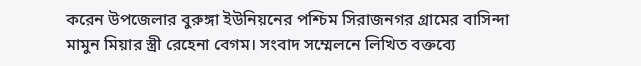করেন উপজেলার বুরুঙ্গা ইউনিয়নের পশ্চিম সিরাজনগর গ্রামের বাসিন্দা মামুন মিয়ার স্ত্রী রেহেনা বেগম। সংবাদ সম্মেলনে লিখিত বক্তব্যে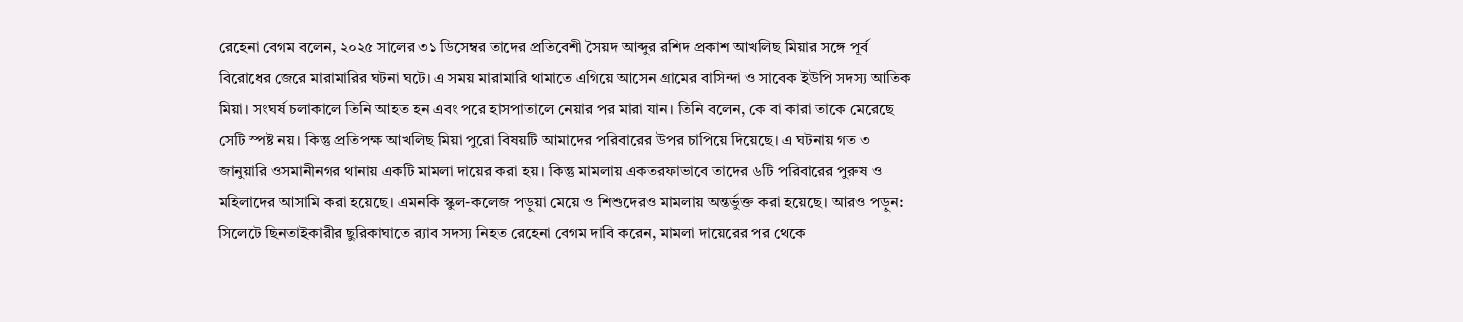রেহেনা বেগম বলেন, ২০২৫ সালের ৩১ ডিসেম্বর তাদের প্রতিবেশী সৈয়দ আব্দুর রশিদ প্রকাশ আখলিছ মিয়ার সঙ্গে পূর্ব বিরোধের জেরে মারামারির ঘটনা ঘটে। এ সময় মারামারি থামাতে এগিয়ে আসেন গ্রামের বাসিন্দা ও সাবেক ইউপি সদস্য আতিক মিয়া। সংঘর্ষ চলাকালে তিনি আহত হন এবং পরে হাসপাতালে নেয়ার পর মারা যান। তিনি বলেন, কে বা কারা তাকে মেরেছে সেটি স্পষ্ট নয়। কিন্তু প্রতিপক্ষ আখলিছ মিয়া পুরো বিষয়টি আমাদের পরিবারের উপর চাপিয়ে দিয়েছে। এ ঘটনায় গত ৩ জানুয়ারি ওসমানীনগর থানায় একটি মামলা দায়ের করা হয়। কিন্তু মামলায় একতরফাভাবে তাদের ৬টি পরিবারের পুরুষ ও মহিলাদের আসামি করা হয়েছে। এমনকি স্কুল-কলেজ পড়ুয়া মেয়ে ও শিশুদেরও মামলায় অন্তর্ভুক্ত করা হয়েছে। আরও পড়ুন: সিলেটে ছিনতাইকারীর ছুরিকাঘাতে র‍্যাব সদস্য নিহত রেহেনা বেগম দাবি করেন, মামলা দায়েরের পর থেকে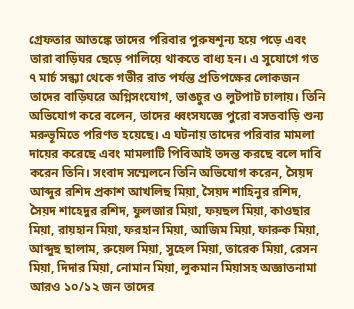গ্রেফতার আতঙ্কে তাদের পরিবার পুরুষশূন্য হয়ে পড়ে এবং তারা বাড়িঘর ছেড়ে পালিয়ে থাকতে বাধ্য হন। এ সুযোগে গত ৭ মার্চ সন্ধ্যা থেকে গভীর রাত পর্যন্ত প্রতিপক্ষের লোকজন তাদের বাড়িঘরে অগ্নিসংযোগ, ভাঙচুর ও লুটপাট চালায়। তিনি অভিযোগ করে বলেন, তাদের ধ্বংসযজ্ঞে পুরো বসতবাড়ি শুন্য মরুভূমিতে পরিণত হয়েছে। এ ঘটনায় তাদের পরিবার মামলা দায়ের করেছে এবং মামলাটি পিবিআই তদন্ত করছে বলে দাবি করেন তিনি। সংবাদ সম্মেলনে তিনি অভিযোগ করেন, সৈয়দ আব্দুর রশিদ প্রকাশ আখলিছ মিয়া, সৈয়দ শাহিনুর রশিদ, সৈয়দ শাহেদুর রশিদ, ফুলজার মিয়া, ফয়ছল মিয়া, কাওছার মিয়া, রায়হান মিয়া, ফরহান মিয়া, আজিম মিয়া, ফারুক মিয়া, আব্দুছ ছালাম, রুয়েল মিয়া, সুহেল মিয়া, তারেক মিয়া, রেসন মিয়া, দিদার মিয়া, নোমান মিয়া, লুকমান মিয়াসহ অজ্ঞাতনামা আরও ১০/১২ জন তাদের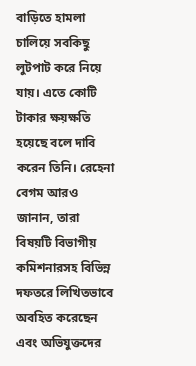বাড়িতে হামলা চালিয়ে সবকিছু লুটপাট করে নিয়ে যায়। এতে কোটি টাকার ক্ষয়ক্ষতি হয়েছে বলে দাবি করেন তিনি। রেহেনা বেগম আরও জানান, তারা বিষয়টি বিভাগীয় কমিশনারসহ বিভিন্ন দফতরে লিখিতভাবে অবহিত করেছেন এবং অভিযুক্তদের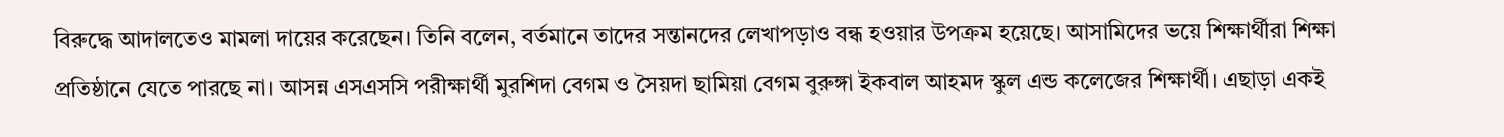বিরুদ্ধে আদালতেও মামলা দায়ের করেছেন। তিনি বলেন, বর্তমানে তাদের সন্তানদের লেখাপড়াও বন্ধ হওয়ার উপক্রম হয়েছে। আসামিদের ভয়ে শিক্ষার্থীরা শিক্ষা প্রতিষ্ঠানে যেতে পারছে না। আসন্ন এসএসসি পরীক্ষার্থী মুরশিদা বেগম ও সৈয়দা ছামিয়া বেগম বুরুঙ্গা ইকবাল আহমদ স্কুল এন্ড কলেজের শিক্ষার্থী। এছাড়া একই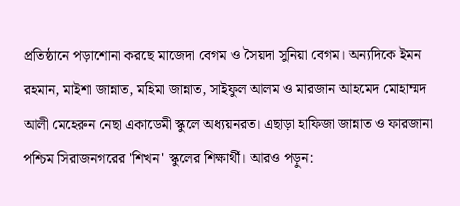প্রতিষ্ঠানে পড়াশোনা করছে মাজেদা বেগম ও সৈয়দা সুনিয়া বেগম। অন্যদিকে ইমন রহমান, মাইশা জান্নাত, মহিমা জান্নাত, সাইফুল আলম ও মারজান আহমেদ মোহাম্মদ আলী মেহেরুন নেছা একাডেমী স্কুলে অধ্যয়নরত। এছাড়া হাফিজা জান্নাত ও ফারজানা পশ্চিম সিরাজনগরের 'শিখন' স্কুলের শিক্ষার্থী। আরও পড়ুন: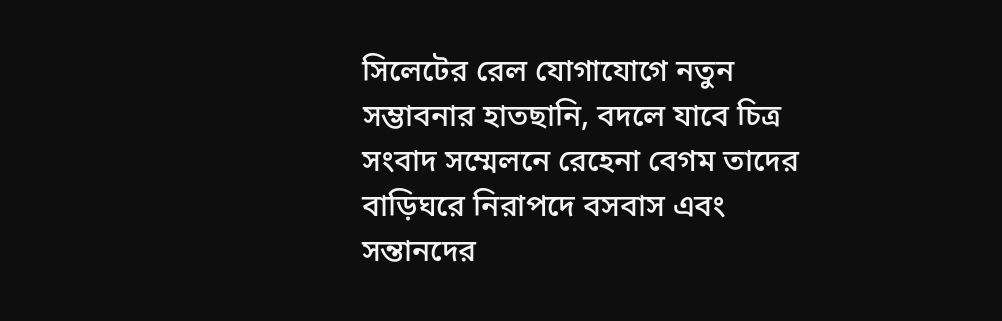সিলেটের রেল যোগাযোগে নতুন সম্ভাবনার হাতছানি, বদলে যাবে চিত্র সংবাদ সম্মেলনে রেহেনা বেগম তাদের বাড়িঘরে নিরাপদে বসবাস এবং সন্তানদের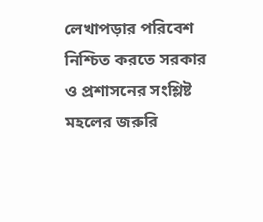লেখাপড়ার পরিবেশ নিশ্চিত করতে সরকার ও প্রশাসনের সংশ্লিষ্ট মহলের জরুরি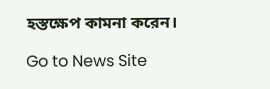হস্তক্ষেপ কামনা করেন।

Go to News Site